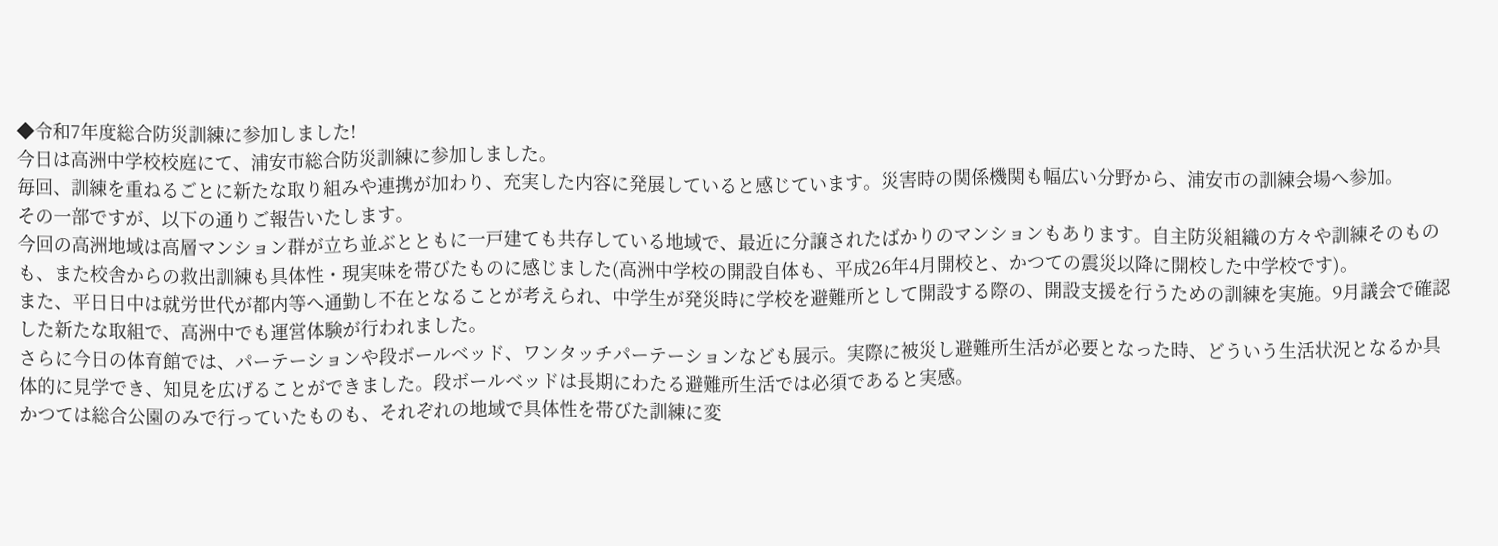◆令和7年度総合防災訓練に参加しました!
今日は高洲中学校校庭にて、浦安市総合防災訓練に参加しました。
毎回、訓練を重ねるごとに新たな取り組みや連携が加わり、充実した内容に発展していると感じています。災害時の関係機関も幅広い分野から、浦安市の訓練会場へ参加。
その一部ですが、以下の通りご報告いたします。
今回の高洲地域は高層マンション群が立ち並ぶとともに一戸建ても共存している地域で、最近に分譲されたばかりのマンションもあります。自主防災組織の方々や訓練そのものも、また校舎からの救出訓練も具体性・現実味を帯びたものに感じました(高洲中学校の開設自体も、平成26年4月開校と、かつての震災以降に開校した中学校です)。
また、平日日中は就労世代が都内等へ通勤し不在となることが考えられ、中学生が発災時に学校を避難所として開設する際の、開設支援を行うための訓練を実施。9月議会で確認した新たな取組で、高洲中でも運営体験が行われました。
さらに今日の体育館では、パーテーションや段ボールベッド、ワンタッチパーテーションなども展示。実際に被災し避難所生活が必要となった時、どういう生活状況となるか具体的に見学でき、知見を広げることができました。段ボールベッドは長期にわたる避難所生活では必須であると実感。
かつては総合公園のみで行っていたものも、それぞれの地域で具体性を帯びた訓練に変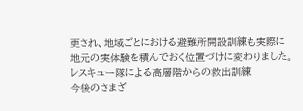更され、地域ごとにおける避難所開設訓練も実際に地元の実体験を積んでおく位置づけに変わりました。
レスキュー隊による高層階からの救出訓練
今後のさまざ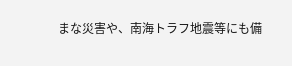まな災害や、南海トラフ地震等にも備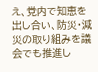え、党内で知恵を出し合い、防災・減災の取り組みを議会でも推進し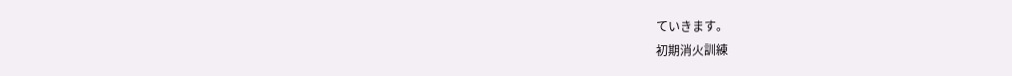ていきます。
初期消火訓練